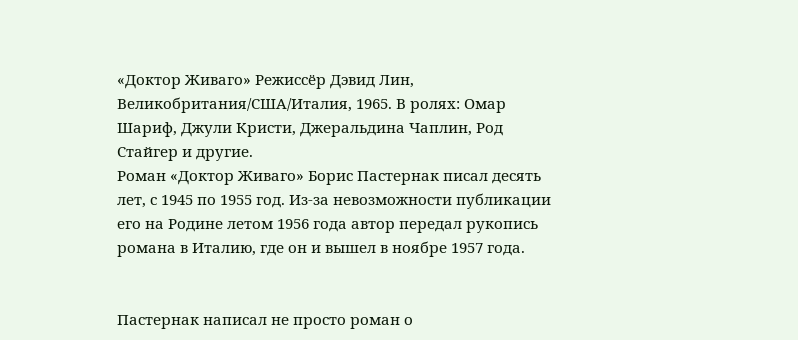«Доктор Живаго» Режиссёр Дэвид Лин, Великобритания/США/Италия, 1965. В ролях: Омар Шариф, Джули Кристи, Джеральдина Чаплин, Род Стайгер и другие.
Роман «Доктор Живаго» Борис Пастернак писал десять лет, с 1945 по 1955 год. Из-за невозможности публикации его на Родине летом 1956 года автор передал рукопись романа в Италию, где он и вышел в ноябре 1957 года.


Пастернак написал не просто роман о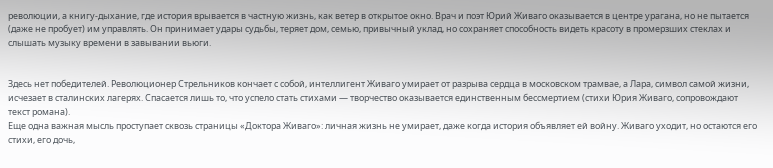революции, а книгу-дыхание, где история врывается в частную жизнь, как ветер в открытое окно. Врач и поэт Юрий Живаго оказывается в центре урагана, но не пытается (даже не пробует) им управлять. Он принимает удары судьбы, теряет дом, семью, привычный уклад, но сохраняет способность видеть красоту в промерзших стеклах и слышать музыку времени в завывании вьюги.


Здесь нет победителей. Революционер Стрельников кончает с собой, интеллигент Живаго умирает от разрыва сердца в московском трамвае, а Лара, символ самой жизни, исчезает в сталинских лагерях. Спасается лишь то, что успело стать стихами — творчество оказывается единственным бессмертием (стихи Юрия Живаго, сопровождают текст романа).
Еще одна важная мысль проступает сквозь страницы «Доктора Живаго»: личная жизнь не умирает, даже когда история объявляет ей войну. Живаго уходит, но остаются его стихи, его дочь,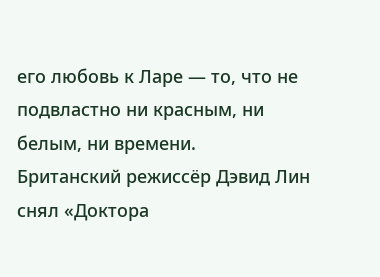его любовь к Ларе — то, что не подвластно ни красным, ни белым, ни времени.
Британский режиссёр Дэвид Лин снял «Доктора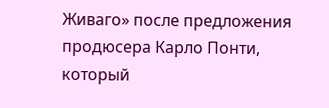Живаго» после предложения продюсера Карло Понти, который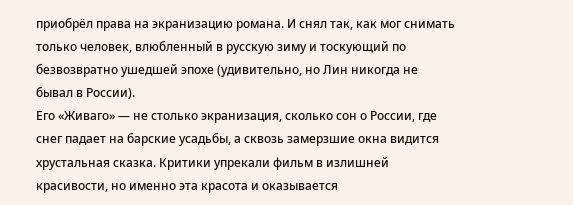приобрёл права на экранизацию романа. И снял так, как мог снимать только человек, влюбленный в русскую зиму и тоскующий по безвозвратно ушедшей эпохе (удивительно, но Лин никогда не бывал в России).
Его «Живаго» — не столько экранизация, сколько сон о России, где снег падает на барские усадьбы, а сквозь замерзшие окна видится хрустальная сказка. Критики упрекали фильм в излишней красивости, но именно эта красота и оказывается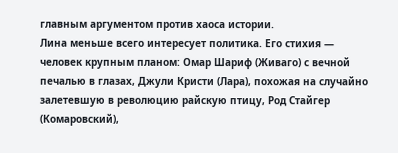главным аргументом против хаоса истории.
Лина меньше всего интересует политика. Его стихия — человек крупным планом: Омар Шариф (Живаго) с вечной печалью в глазах, Джули Кристи (Лара), похожая на случайно залетевшую в революцию райскую птицу, Род Стайгер (Комаровский),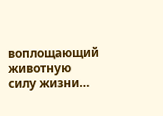воплощающий животную силу жизни…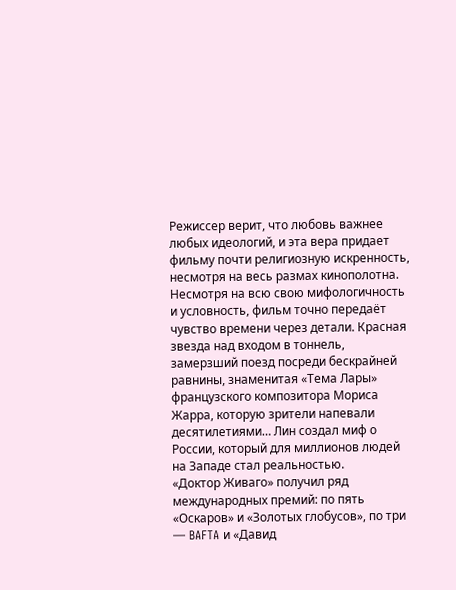Режиссер верит, что любовь важнее любых идеологий, и эта вера придает фильму почти религиозную искренность, несмотря на весь размах кинополотна.
Несмотря на всю свою мифологичность и условность, фильм точно передаёт чувство времени через детали. Красная звезда над входом в тоннель, замерзший поезд посреди бескрайней равнины, знаменитая «Тема Лары» французского композитора Мориса Жарра, которую зрители напевали десятилетиями… Лин создал миф о России, который для миллионов людей на Западе стал реальностью.
«Доктор Живаго» получил ряд международных премий: по пять «Оскаров» и «Золотых глобусов», по три — BAFTA и «Давид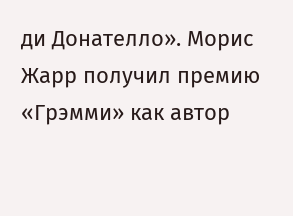ди Донателло». Морис Жарр получил премию «Грэмми» как автор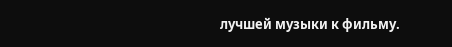лучшей музыки к фильму.